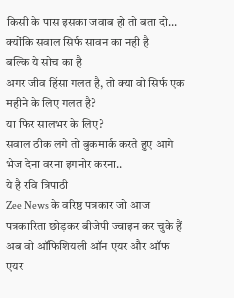किसी के पास इसका जवाब हो तो बता दो...
क्योंकि सवाल सिर्फ सावन का नही है
बल्कि ये सोच का है
अगर जीव हिंसा गलत है, तो क्या वो सिर्फ एक महीने के लिए गलत है?
या फिर सालभर के लिए?
सवाल ठीक लगे तो बुकमार्क करते हुए आगे भेज देना वरना इगनोर करना..
ये है रवि त्रिपाठी
Zee News के वरिष्ठ पत्रकार जो आज पत्रकारिता छोड़कर बीजेपी ज्वाइन कर चुके हैं
अब वो ऑफिशियली ऑन एयर और ऑफ एयर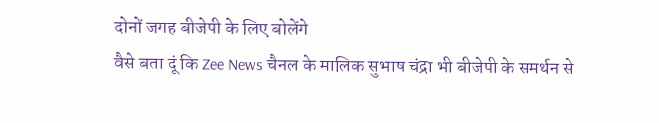दोनों जगह बीजेपी के लिए बोलेंगे
वैसे बता दूं कि Zee News चैनल के मालिक सुभाष चंद्रा भी बीजेपी के समर्थन से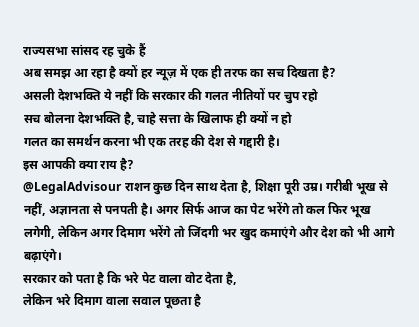राज्यसभा सांसद रह चुके हैं
अब समझ आ रहा है क्यों हर न्यूज़ में एक ही तरफ का सच दिखता है?
असली देशभक्ति ये नहीं कि सरकार की गलत नीतियों पर चुप रहो
सच बोलना देशभक्ति है, चाहे सत्ता के खिलाफ ही क्यों न हो
गलत का समर्थन करना भी एक तरह की देश से गद्दारी है।
इस आपकी क्या राय है?
@LegalAdvisour राशन कुछ दिन साथ देता है, शिक्षा पूरी उम्र। गरीबी भूख से नहीं, अज्ञानता से पनपती है। अगर सिर्फ आज का पेट भरेंगे तो कल फिर भूख लगेगी, लेकिन अगर दिमाग भरेंगे तो जिंदगी भर खुद कमाएंगे और देश को भी आगे बढ़ाएंगे।
सरकार को पता है कि भरे पेट वाला वोट देता है,
लेकिन भरे दिमाग वाला सवाल पूछता है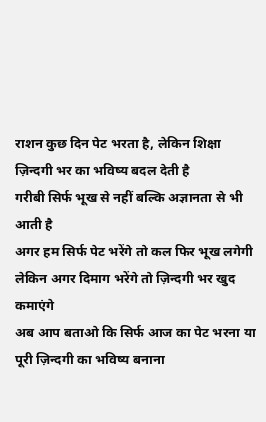राशन कुछ दिन पेट भरता है, लेकिन शिक्षा ज़िन्दगी भर का भविष्य बदल देती है
गरीबी सिर्फ भूख से नहीं बल्कि अज्ञानता से भी आती है
अगर हम सिर्फ पेट भरेंगे तो कल फिर भूख लगेगी लेकिन अगर दिमाग भरेंगे तो ज़िन्दगी भर खुद कमाएंगे
अब आप बताओ कि सिर्फ आज का पेट भरना या पूरी ज़िन्दगी का भविष्य बनाना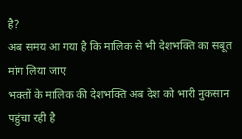है?
अब समय आ गया है कि मालिक से भी देशभक्ति का सबूत मांग लिया जाए
भक्तों के मालिक की देशभक्ति अब देश को भारी नुकसान पहुंचा रही है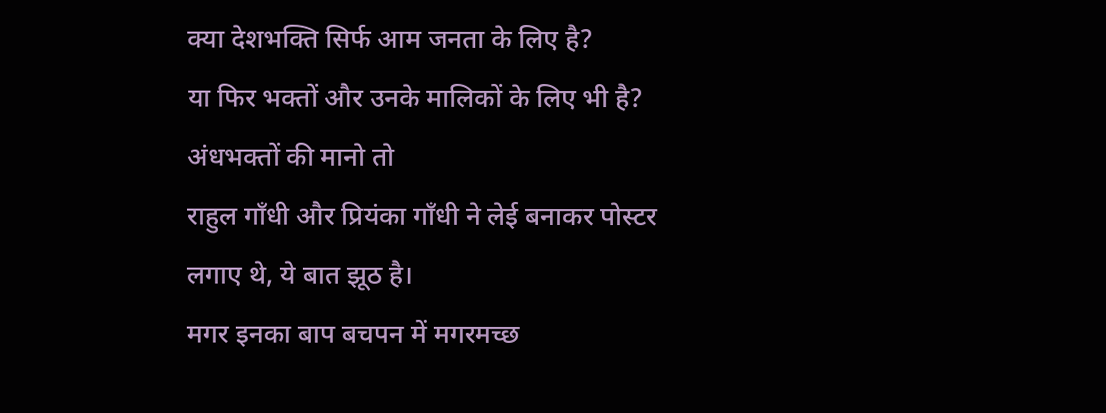क्या देशभक्ति सिर्फ आम जनता के लिए है?
या फिर भक्तों और उनके मालिकों के लिए भी है?
अंधभक्तों की मानो तो
राहुल गाँधी और प्रियंका गाँधी ने लेई बनाकर पोस्टर लगाए थे, ये बात झूठ है।
मगर इनका बाप बचपन में मगरमच्छ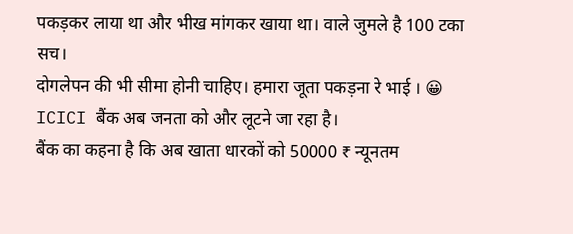पकड़कर लाया था और भीख मांगकर खाया था। वाले जुमले है 100 टका सच।
दोगलेपन की भी सीमा होनी चाहिए। हमारा जूता पकड़ना रे भाई । 😀
ICICI बैंक अब जनता को और लूटने जा रहा है।
बैंक का कहना है कि अब खाता धारकों को 50000 ₹ न्यूनतम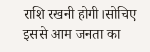राशि रखनी होगी।सोचिए इससे आम जनता का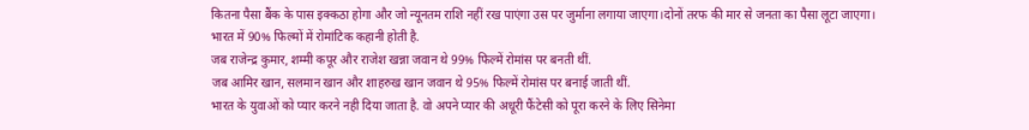कितना पैसा बैंक के पास इक्कठा होगा और जो न्यूनतम राशि नहीं रख पाएंगा उस पर जुर्माना लगाया जाएगा।दोनों तरफ की मार से जनता का पैसा लूटा जाएगा।
भारत में 90% फिल्मों में रोमांटिक कहानी होती है.
जब राजेन्द्र कुमार, शम्मी कपूर और राजेश खन्ना जवान थे 99% फिल्में रोमांस पर बनती थीं.
जब आमिर खान, सलमान खान और शाहरुख खान जवान थे 95% फिल्में रोमांस पर बनाई जाती थीं.
भारत के युवाओं को प्यार करने नही दिया जाता है. वो अपने प्यार की अधूरी फैंटेसी को पूरा करने के लिए सिनेमा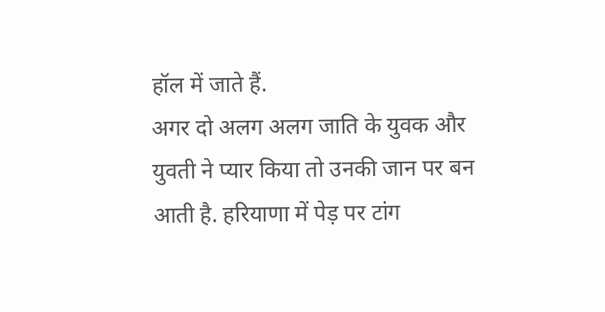हॉल में जाते हैं.
अगर दो अलग अलग जाति के युवक और युवती ने प्यार किया तो उनकी जान पर बन आती है. हरियाणा में पेड़ पर टांग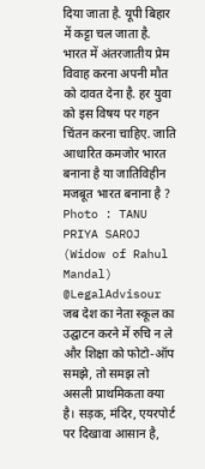दिया जाता है. यूपी बिहार में कट्टा चल जाता है.
भारत में अंतरजातीय प्रेम विवाह करना अपनी मौत को दावत देना है. हर युवा को इस विषय पर गहन चिंतन करना चाहिए. जाति आधारित कमजोर भारत बनाना है या जातिविहीन मजबूत भारत बनाना है ?
Photo : TANU PRIYA SAROJ (Widow of Rahul Mandal)
@LegalAdvisour जब देश का नेता स्कूल का उद्घाटन करने में रुचि न ले और शिक्षा को फोटो-ऑप समझे, तो समझ लो असली प्राथमिकता क्या है। सड़क, मंदिर, एयरपोर्ट पर दिखावा आसान है,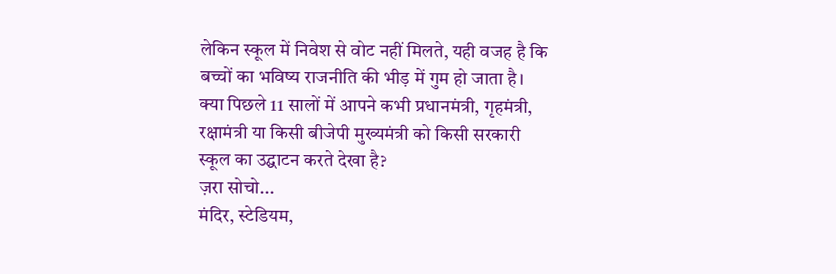लेकिन स्कूल में निवेश से वोट नहीं मिलते, यही वजह है कि बच्चों का भविष्य राजनीति की भीड़ में गुम हो जाता है।
क्या पिछले 11 सालों में आपने कभी प्रधानमंत्री, गृहमंत्री, रक्षामंत्री या किसी बीजेपी मुख्यमंत्री को किसी सरकारी स्कूल का उद्घाटन करते देखा है?
ज़रा सोचो...
मंदिर, स्टेडियम,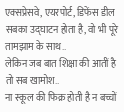एक्सप्रेसवे, एयरपोर्ट, डिफेंस डील सबका उद्घाटन होता है, वो भी पूरे तामझाम के साथ..
लेकिन जब बात शिक्षा की आतीं है तो सब खामोश..
ना स्कूल की फिक्र होती है न बच्चों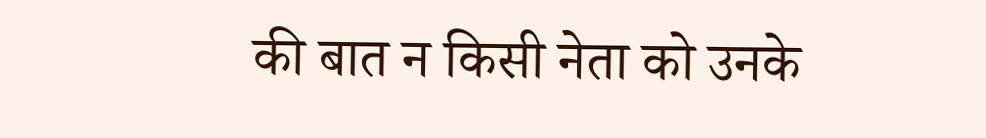की बात न किसी नेता को उनके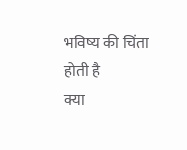भविष्य की चिंता होती है
क्या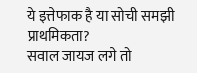ये इत्तेफाक है या सोची समझी प्राथमिकता?
सवाल जायज लगे तो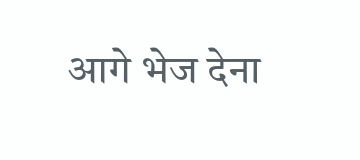आगे भेज देना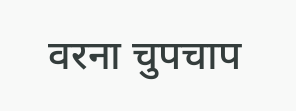वरना चुपचाप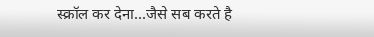स्क्रॉल कर देना...जैसे सब करते है